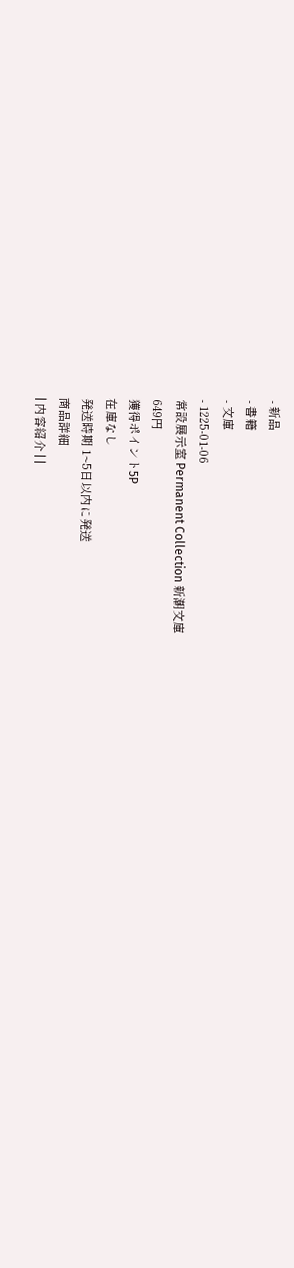- 新品
- 書籍
- 文庫
- 1225-01-06
常設展示室 Permanent Collection 新潮文庫
649円
獲得ポイント5P
在庫なし
発送時期 1~5日以内に発送
商品詳細
| 内容紹介 | |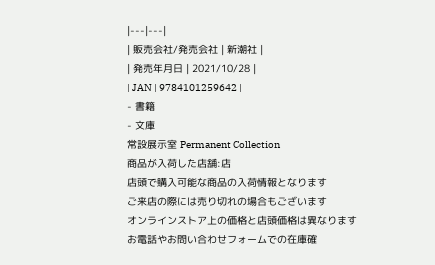|---|---|
| 販売会社/発売会社 | 新潮社 |
| 発売年月日 | 2021/10/28 |
| JAN | 9784101259642 |
- 書籍
- 文庫
常設展示室 Permanent Collection
商品が入荷した店舗:店
店頭で購入可能な商品の入荷情報となります
ご来店の際には売り切れの場合もございます
オンラインストア上の価格と店頭価格は異なります
お電話やお問い合わせフォームでの在庫確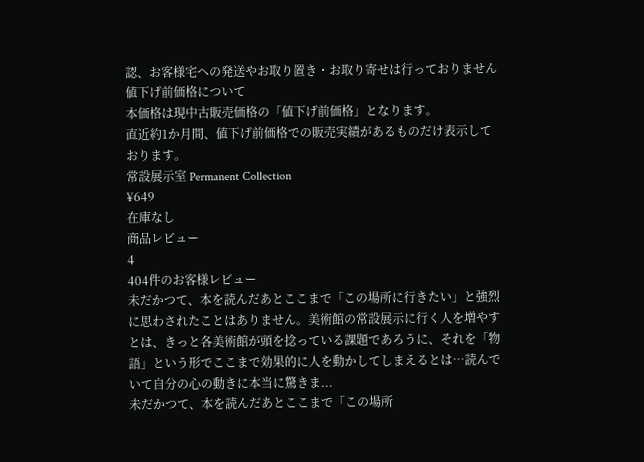認、お客様宅への発送やお取り置き・お取り寄せは行っておりません
値下げ前価格について
本価格は現中古販売価格の「値下げ前価格」となります。
直近約1か月間、値下げ前価格での販売実績があるものだけ表示しております。
常設展示室 Permanent Collection
¥649
在庫なし
商品レビュー
4
404件のお客様レビュー
未だかつて、本を読んだあとここまで「この場所に行きたい」と強烈に思わされたことはありません。美術館の常設展示に行く人を増やすとは、きっと各美術館が頭を捻っている課題であろうに、それを「物語」という形でここまで効果的に人を動かしてしまえるとは…読んでいて自分の心の動きに本当に驚きま...
未だかつて、本を読んだあとここまで「この場所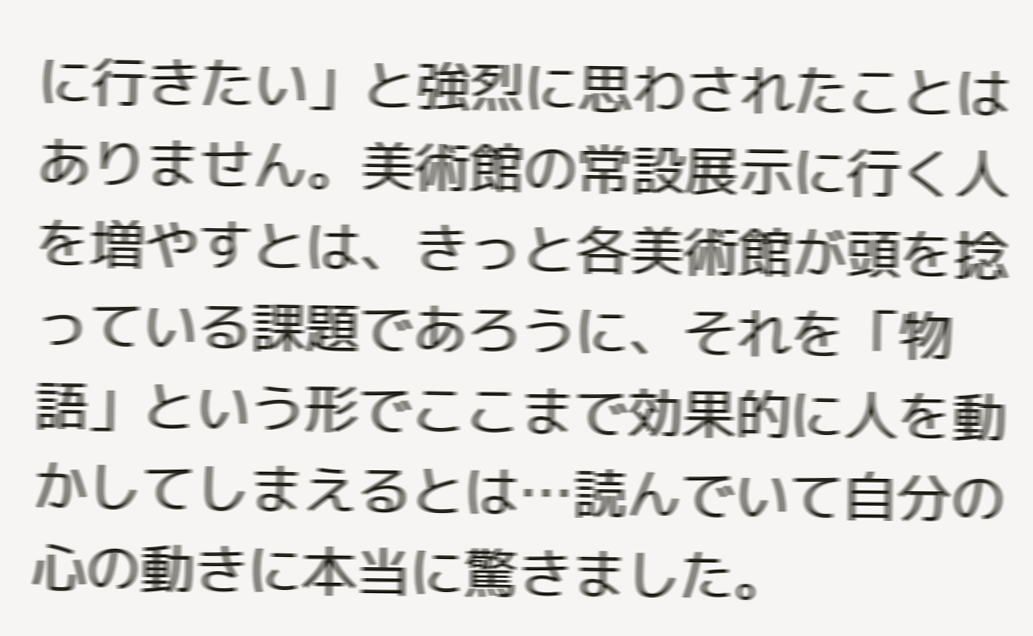に行きたい」と強烈に思わされたことはありません。美術館の常設展示に行く人を増やすとは、きっと各美術館が頭を捻っている課題であろうに、それを「物語」という形でここまで効果的に人を動かしてしまえるとは…読んでいて自分の心の動きに本当に驚きました。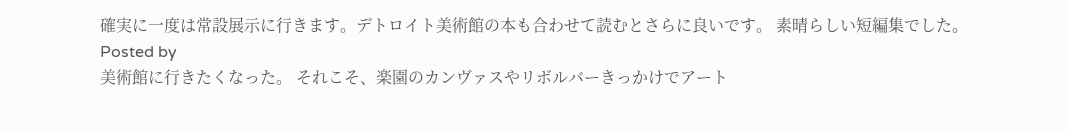確実に一度は常設展示に行きます。デトロイト美術館の本も合わせて読むとさらに良いです。 素晴らしい短編集でした。
Posted by
美術館に行きたくなった。 それこそ、楽園のカンヴァスやリボルバーきっかけでアート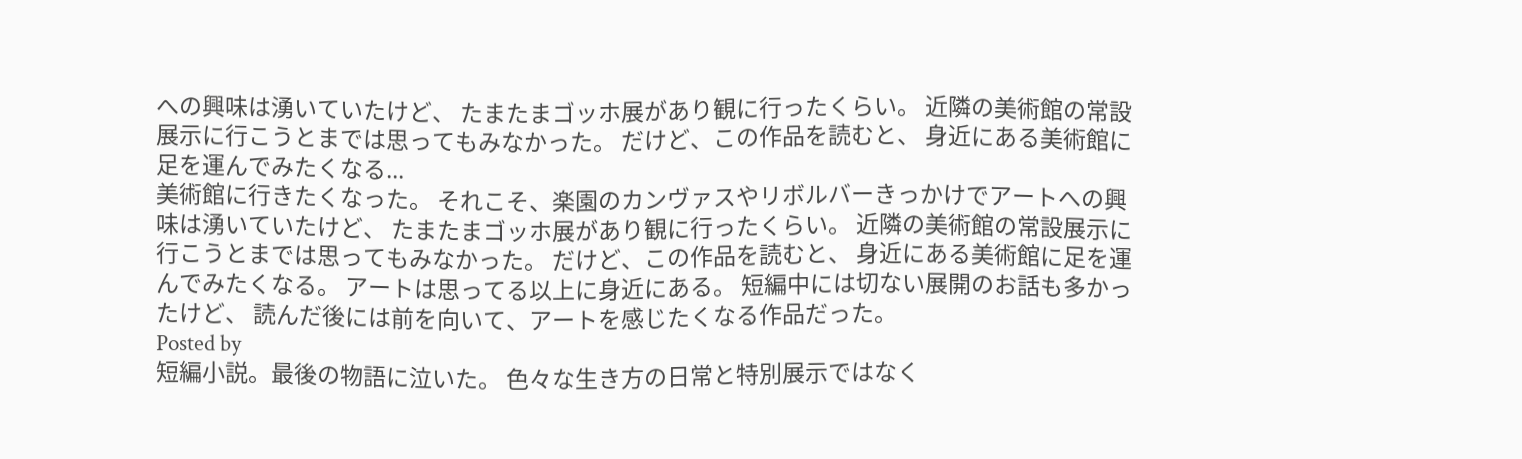への興味は湧いていたけど、 たまたまゴッホ展があり観に行ったくらい。 近隣の美術館の常設展示に行こうとまでは思ってもみなかった。 だけど、この作品を読むと、 身近にある美術館に足を運んでみたくなる...
美術館に行きたくなった。 それこそ、楽園のカンヴァスやリボルバーきっかけでアートへの興味は湧いていたけど、 たまたまゴッホ展があり観に行ったくらい。 近隣の美術館の常設展示に行こうとまでは思ってもみなかった。 だけど、この作品を読むと、 身近にある美術館に足を運んでみたくなる。 アートは思ってる以上に身近にある。 短編中には切ない展開のお話も多かったけど、 読んだ後には前を向いて、アートを感じたくなる作品だった。
Posted by
短編小説。最後の物語に泣いた。 色々な生き方の日常と特別展示ではなく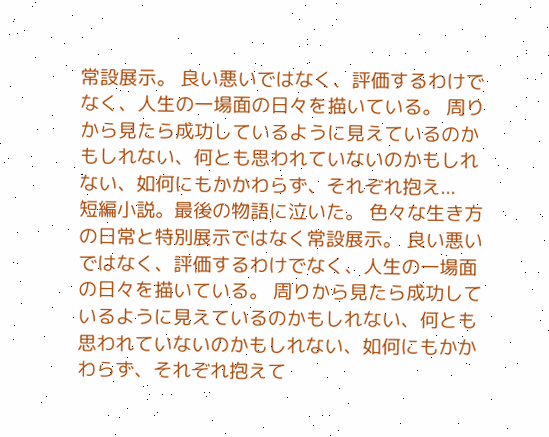常設展示。 良い悪いではなく、評価するわけでなく、人生の一場面の日々を描いている。 周りから見たら成功しているように見えているのかもしれない、何とも思われていないのかもしれない、如何にもかかわらず、それぞれ抱え...
短編小説。最後の物語に泣いた。 色々な生き方の日常と特別展示ではなく常設展示。 良い悪いではなく、評価するわけでなく、人生の一場面の日々を描いている。 周りから見たら成功しているように見えているのかもしれない、何とも思われていないのかもしれない、如何にもかかわらず、それぞれ抱えて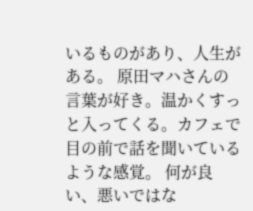いるものがあり、人生がある。 原田マハさんの言葉が好き。温かくすっと入ってくる。カフェで目の前で話を聞いているような感覚。 何が良い、悪いではな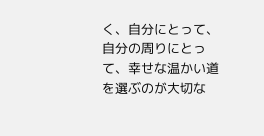く、自分にとって、自分の周りにとって、幸せな温かい道を選ぶのが大切な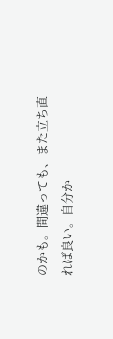のかも。間違っても、また立ち直れば良い。自分か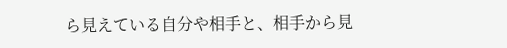ら見えている自分や相手と、相手から見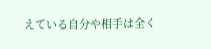えている自分や相手は全く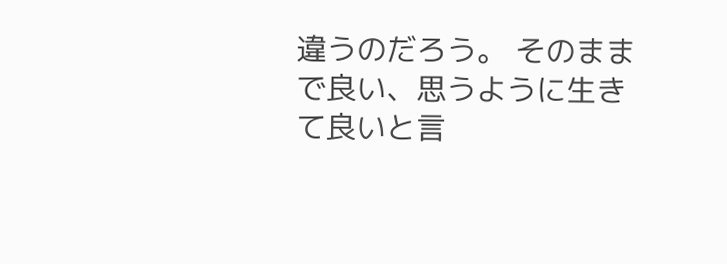違うのだろう。 そのままで良い、思うように生きて良いと言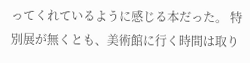ってくれているように感じる本だった。 特別展が無くとも、美術館に行く時間は取り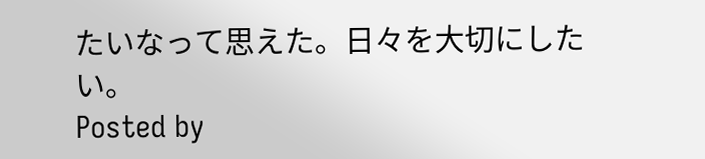たいなって思えた。日々を大切にしたい。
Posted by